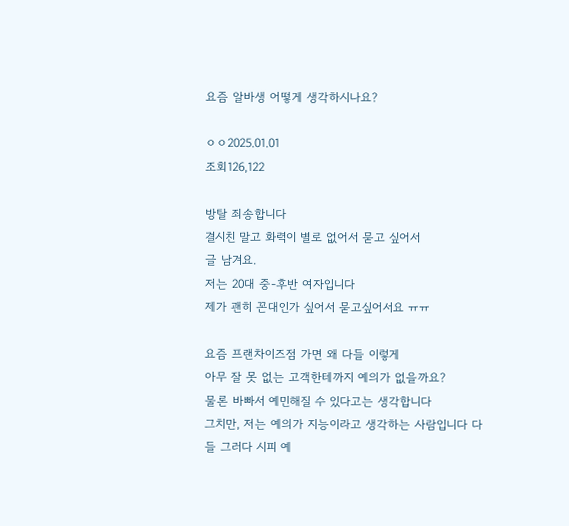요즘 알바생 어떻게 생각하시나요?

ㅇㅇ2025.01.01
조회126,122

방탈 죄송합니다
결시친 말고 화력이 별로 없어서 묻고 싶어서
글 남겨요.
저는 20대 중-후반 여자입니다
제가 괜히 꼰대인가 싶어서 묻고싶어서요 ㅠㅠ

요즘 프랜차이즈점 가면 왜 다들 이렇게
아무 잘 못 없는 고객한테까지 예의가 없을까요?
물론 바빠서 예민해질 수 있다고는 생각합니다
그치만, 저는 예의가 지능이라고 생각하는 사람입니다 다들 그러다 시피 예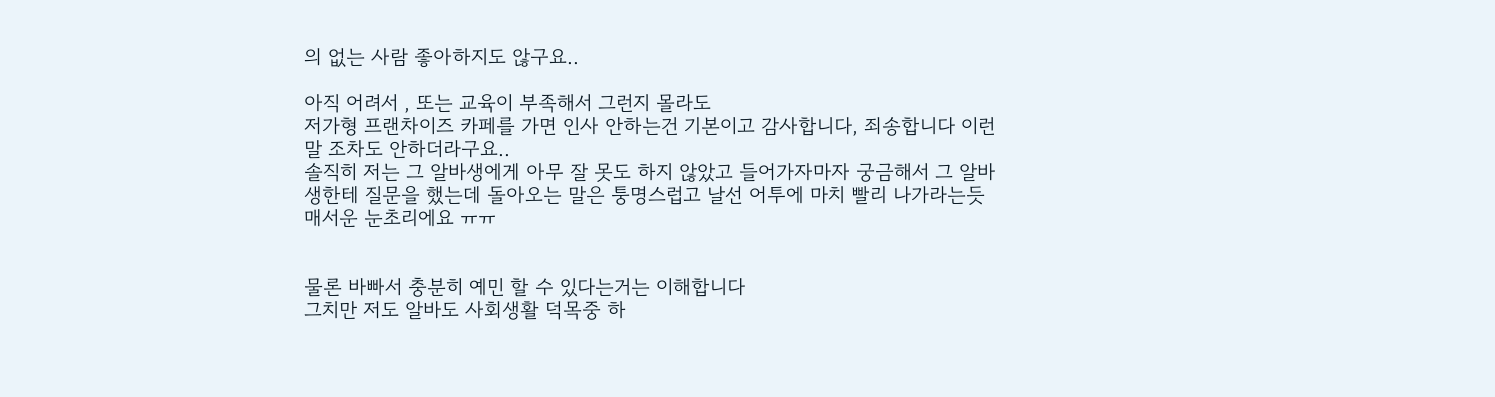의 없는 사람 좋아하지도 않구요..

아직 어려서 , 또는 교육이 부족해서 그런지 몰라도
저가형 프랜차이즈 카페를 가면 인사 안하는건 기본이고 감사합니다, 죄송합니다 이런 말 조차도 안하더라구요..
솔직히 저는 그 알바생에게 아무 잘 못도 하지 않았고 들어가자마자 궁금해서 그 알바생한테 질문을 했는데 돌아오는 말은 퉁명스럽고 날선 어투에 마치 빨리 나가라는듯 매서운 눈초리에요 ㅠㅠ


물론 바빠서 충분히 예민 할 수 있다는거는 이해합니다
그치만 저도 알바도 사회생활 덕목중 하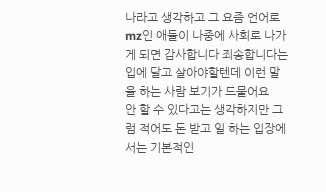나라고 생각하고 그 요즘 언어로 mz인 애들이 나중에 사회로 나가게 되면 감사합니다 죄송합니다는 입에 달고 살아야할텐데 이런 말을 하는 사람 보기가 드물어요
안 할 수 있다고는 생각하지만 그럼 적어도 돈 받고 일 하는 입장에서는 기본적인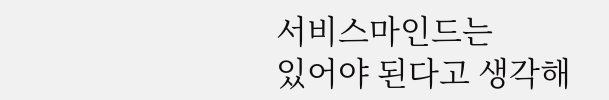서비스마인드는
있어야 된다고 생각해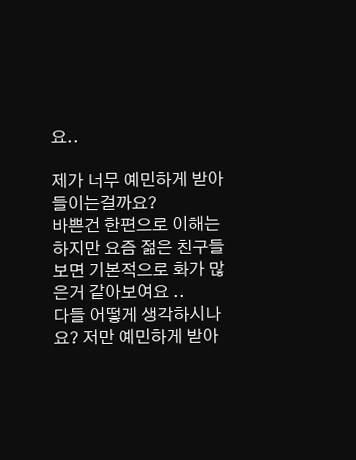요..

제가 너무 예민하게 받아들이는걸까요?
바쁜건 한편으로 이해는 하지만 요즘 젊은 친구들 보면 기본적으로 화가 많은거 같아보여요 ..
다들 어떻게 생각하시나요? 저만 예민하게 받아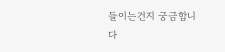들이는건지 궁금합니다